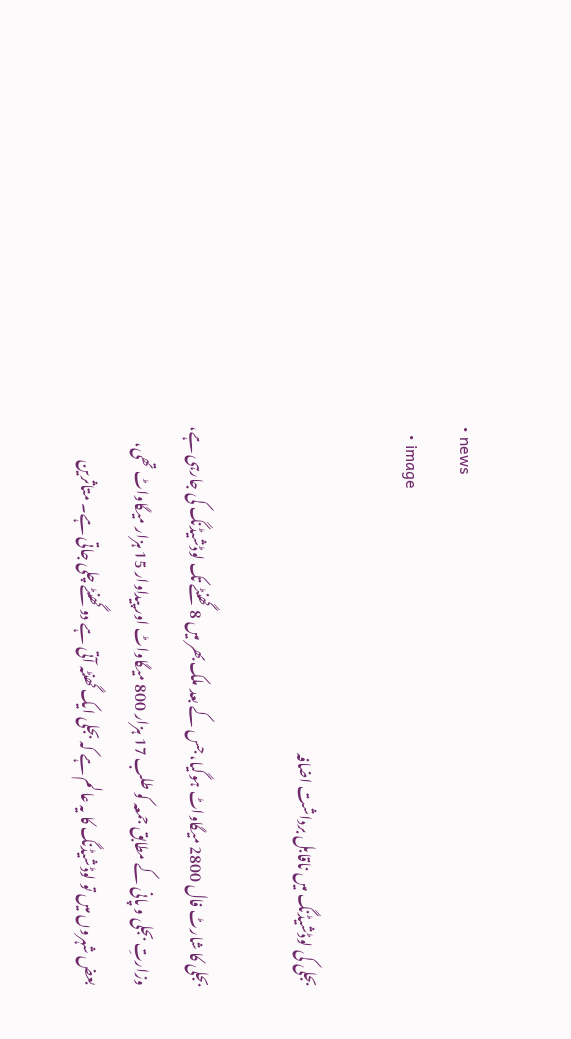• news
  • image

بجلی کی لوڈشیڈنگ میں ناقابل برداشت اضافہ

بجلی کا شارٹ فال 2800 میگاواٹ ہوگیا، جس کے بعد ملک بھر میں 8 گھنٹے تک لوڈشیڈنگ کی جارہی ہے، وزارتِ بجلی و پانی کے مطابق جمعہ کو طلب 17 ہزار 800 میگاواٹ اور پیداوار 15 ہزار میگاواٹ تھی، بعض شہروں میں تو لوڈشیڈنگ کا یہ عالم ہے کہ بجلی ایک گھنٹہ آتی ہے دو گھنٹے چلی جاتی ہے۔ متاثرین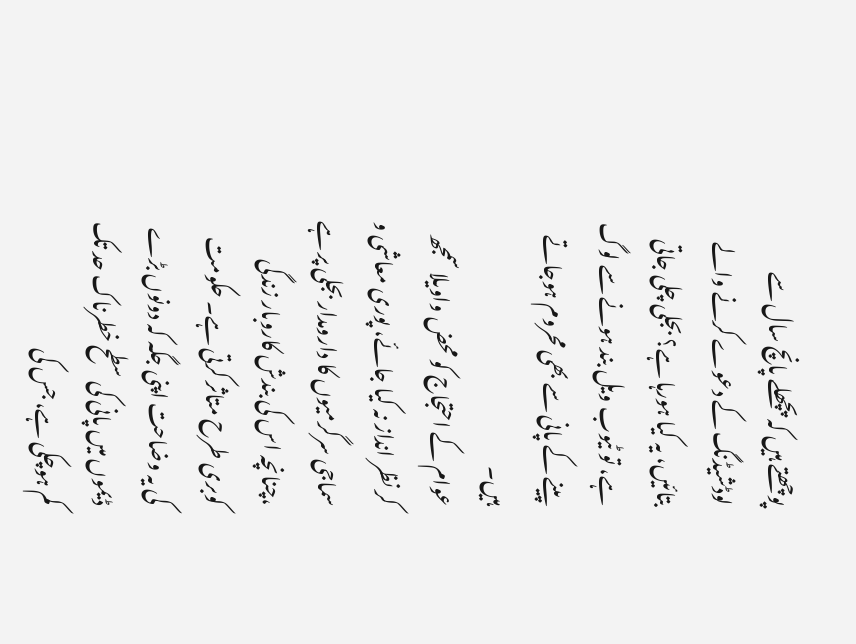پوچھتے ہیں کہ پچھلے پانچ سال سے لوڈشیڈنگ کے دعوے کرنے والے بتائیں، یہ کیا ہورہا ہے؟ بجلی چلی جاتی ہے، تو ٹیوب ویل بند ہونے سے لوگ پینے کے پانی سے بھی محروم ہوجاتے ہیں۔
عوام کے احتجاج کو محض واویلا سمجھ کر نظر انداز نہ کیا جائے، پوری معاشی و سماجی سرگرمیوں کا دارومدار بجلی پر ہے ،چنانچہ اس کی بندش کاروبار زندگی کوبری طرح متاثر کرتی ہے۔ حکومت کی یہ وضاحت اپنی جگہ کہ دونوں بڑے ڈیموں میں پانی کی سطح خطرناک حد تک کم ہوچکی ہے، جس کی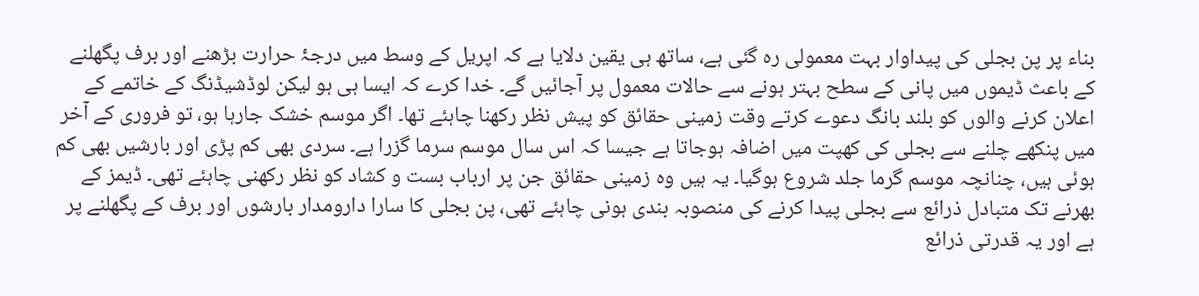بناء پر پن بجلی کی پیداوار بہت معمولی رہ گئی ہے، ساتھ ہی یقین دلایا ہے کہ اپریل کے وسط میں درجۂ حرارت بڑھنے اور برف پگھلنے کے باعث ڈیموں میں پانی کے سطح بہتر ہونے سے حالات معمول پر آجائیں گے۔ خدا کرے کہ ایسا ہی ہو لیکن لوڈشیڈنگ کے خاتمے کے اعلان کرنے والوں کو بلند بانگ دعوے کرتے وقت زمینی حقائق کو پیش نظر رکھنا چاہئے تھا۔ اگر موسم خشک جارہا ہو، تو فروری کے آخر میں پنکھے چلنے سے بجلی کی کھپت میں اضافہ ہوجاتا ہے جیسا کہ اس سال موسم سرما گزرا ہے۔ سردی بھی کم پڑی اور بارشیں بھی کم ہوئی ہیں، چنانچہ موسم گرما جلد شروع ہوگیا۔ یہ ہیں وہ زمینی حقائق جن پر ارباب بست و کشاد کو نظر رکھنی چاہئے تھی۔ ڈیمز کے بھرنے تک متبادل ذرائع سے بجلی پیدا کرنے کی منصوبہ بندی ہونی چاہئے تھی، پن بجلی کا سارا دارومدار بارشوں اور برف کے پگھلنے پر ہے اور یہ قدرتی ذرائع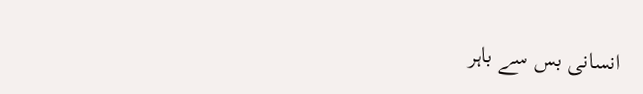انسانی بس سے باہر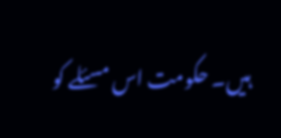ہیں۔ حکومت اس مسئلے کو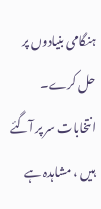ہنگامی بنیادوں پر حل کرے۔ انتخابات سر پر آگئے ہیں ، مشاہدہ ہے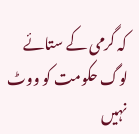کہ گرمی کے ستائے لوگ حکومت کو ووٹ نہیں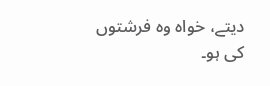دیتے، خواہ وہ فرشتوں کی ہو۔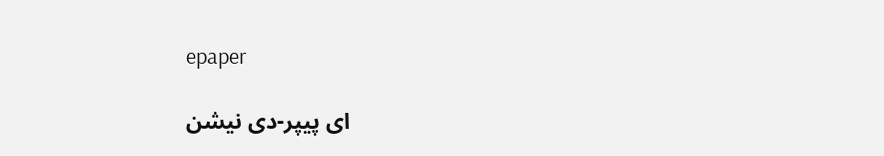epaper

ای پیپر-دی نیشن